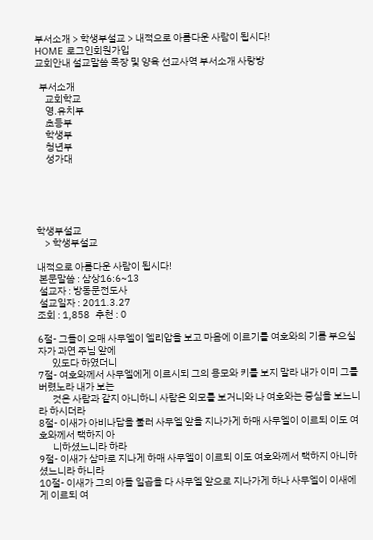부서소개 > 학생부설교 > 내적으로 아름다운 사람이 됩시다!
HOME 로그인회원가입
교회안내 설교말씀 목장 및 양육 선교사역 부서소개 사랑방

  부서소개
     교회학교
     영.유치부
     초등부
     학생부
     청년부
     성가대





학생부설교
    > 학생부설교

내적으로 아름다운 사람이 됩시다!
 본문말씀 : 삼상16:6~13
 설교자 : 방동문전도사
 설교일자 : 2011.3.27
조회 : 1,858   추천 : 0

6절- 그들이 오매 사무엘이 엘리압을 보고 마음에 이르기를 여호와의 기름 부으실 자가 과연 주님 앞에
       있도다 하였더니
7절- 여호와께서 사무엘에게 이르시되 그의 용모와 키를 보지 말라 내가 이미 그를 버렸노라 내가 보는
       것은 사람과 같지 아니하니 사람은 외모를 보거니와 나 여호와는 중심을 보느니라 하시더라
8절- 이새가 아비나답을 불러 사무엘 앞을 지나가게 하매 사무엘이 이르되 이도 여호와께서 택하지 아
       니하셨느니라 하라
9절- 이새가 삼마로 지나게 하매 사무엘이 이르되 이도 여호와께서 택하지 아니하셨느니라 하니라
10절- 이새가 그의 아들 일곱을 다 사무엘 앞으로 지나가게 하나 사무엘이 이새에게 이르되 여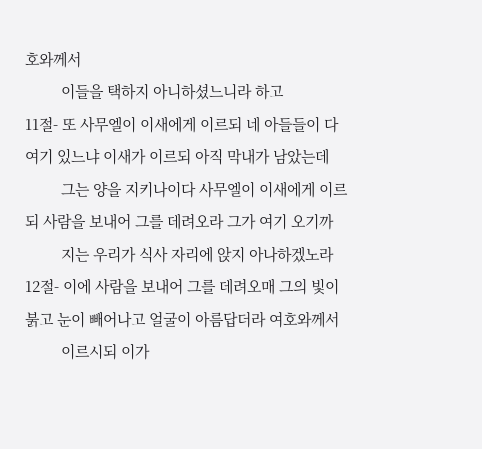호와께서
         이들을 택하지 아니하셨느니라 하고
11절- 또 사무엘이 이새에게 이르되 네 아들들이 다 여기 있느냐 이새가 이르되 아직 막내가 남았는데
         그는 양을 지키나이다 사무엘이 이새에게 이르되 사람을 보내어 그를 데려오라 그가 여기 오기까
         지는 우리가 식사 자리에 앉지 아나하겠노라
12절- 이에 사람을 보내어 그를 데려오매 그의 빛이 붉고 눈이 빼어나고 얼굴이 아름답더라 여호와께서
         이르시되 이가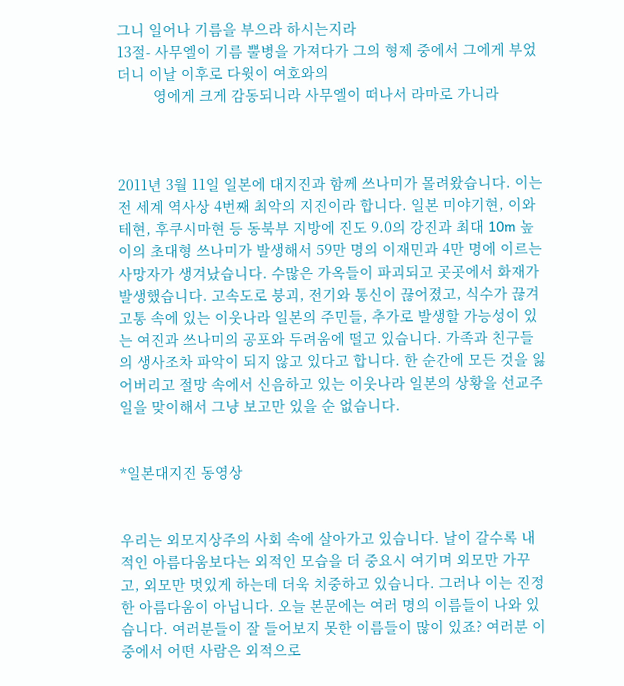그니 일어나 기름을 부으라 하시는지라
13절- 사무엘이 기름 뿔병을 가져다가 그의 형제 중에서 그에게 부었더니 이날 이후로 다윗이 여호와의
         영에게 크게 감동되니라 사무엘이 떠나서 라마로 가니라



2011년 3월 11일 일본에 대지진과 함께 쓰나미가 몰려왔습니다. 이는 전 세계 역사상 4번째 최악의 지진이라 합니다. 일본 미야기현, 이와테현, 후쿠시마현 등 동북부 지방에 진도 9.0의 강진과 최대 10m 높이의 초대형 쓰나미가 발생해서 59만 명의 이재민과 4만 명에 이르는 사망자가 생겨났습니다. 수많은 가옥들이 파괴되고 곳곳에서 화재가 발생했습니다. 고속도로 붕괴, 전기와 통신이 끊어졌고, 식수가 끊겨 고통 속에 있는 이웃나라 일본의 주민들, 추가로 발생할 가능성이 있는 여진과 쓰나미의 공포와 두려움에 떨고 있습니다. 가족과 친구들의 생사조차 파악이 되지 않고 있다고 합니다. 한 순간에 모든 것을 잃어버리고 절망 속에서 신음하고 있는 이웃나라 일본의 상황을 선교주일을 맞이해서 그냥 보고만 있을 순 없습니다.


*일본대지진 동영상


우리는 외모지상주의 사회 속에 살아가고 있습니다. 날이 갈수록 내적인 아름다움보다는 외적인 모습을 더 중요시 여기며 외모만 가꾸고, 외모만 멋있게 하는데 더욱 치중하고 있습니다. 그러나 이는 진정한 아름다움이 아닙니다. 오늘 본문에는 여러 명의 이름들이 나와 있습니다. 여러분들이 잘 들어보지 못한 이름들이 많이 있죠? 여러분 이 중에서 어떤 사람은 외적으로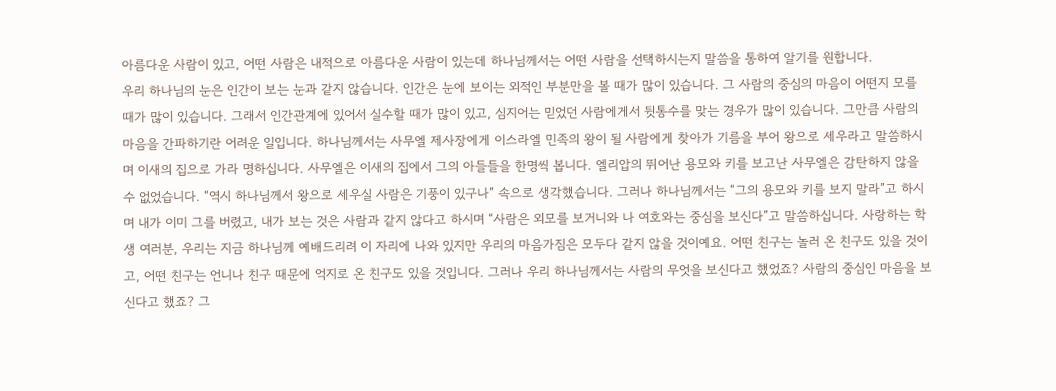아름다운 사람이 있고, 어떤 사람은 내적으로 아름다운 사람이 있는데 하나님께서는 어떤 사람을 선택하시는지 말씀을 통하여 알기를 원합니다.
우리 하나님의 눈은 인간이 보는 눈과 같지 않습니다. 인간은 눈에 보이는 외적인 부분만을 볼 때가 많이 있습니다. 그 사람의 중심의 마음이 어떤지 모를 때가 많이 있습니다. 그래서 인간관계에 있어서 실수할 때가 많이 있고, 심지어는 믿었던 사람에게서 뒷통수를 맞는 경우가 많이 있습니다. 그만큼 사람의 마음을 간파하기란 어려운 일입니다. 하나님께서는 사무엘 제사장에게 이스라엘 민족의 왕이 될 사람에게 찾아가 기름을 부어 왕으로 세우라고 말씀하시며 이새의 집으로 가라 명하십니다. 사무엘은 이새의 집에서 그의 아들들을 한명씩 봅니다. 엘리압의 뛰어난 용모와 키를 보고난 사무엘은 감탄하지 않을 수 없었습니다. “역시 하나님께서 왕으로 세우실 사람은 기풍이 있구나” 속으로 생각했습니다. 그러나 하나님께서는 “그의 용모와 키를 보지 말라”고 하시며 내가 이미 그를 버렸고, 내가 보는 것은 사람과 같지 않다고 하시며 “사람은 외모를 보거니와 나 여호와는 중심을 보신다”고 말씀하십니다. 사랑하는 학생 여러분, 우리는 지금 하나님께 예배드리려 이 자리에 나와 있지만 우리의 마음가짐은 모두다 같지 않을 것이예요. 어떤 친구는 놀러 온 친구도 있을 것이고, 어떤 친구는 언니나 친구 때문에 억지로 온 친구도 있을 것입니다. 그러나 우리 하나님께서는 사람의 무엇을 보신다고 했었죠? 사람의 중심인 마음을 보신다고 했죠? 그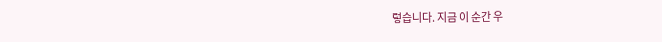렇습니다. 지금 이 순간 우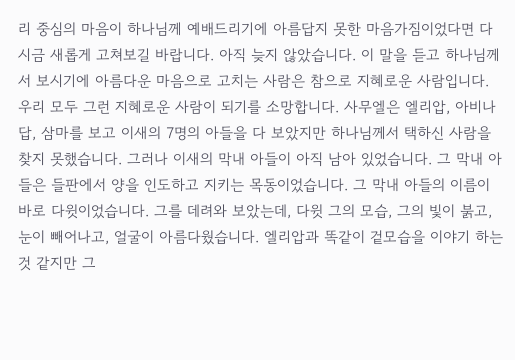리 중심의 마음이 하나님께 예배드리기에 아름답지 못한 마음가짐이었다면 다시금 새롭게 고쳐보길 바랍니다. 아직 늦지 않았습니다. 이 말을 듣고 하나님께서 보시기에 아름다운 마음으로 고치는 사람은 참으로 지혜로운 사람입니다. 우리 모두 그런 지혜로운 사람이 되기를 소망합니다. 사무엘은 엘리압, 아비나답, 삼마를 보고 이새의 7명의 아들을 다 보았지만 하나님께서 택하신 사람을 찾지 못했습니다. 그러나 이새의 막내 아들이 아직 남아 있었습니다. 그 막내 아들은 들판에서 양을 인도하고 지키는 목동이었습니다. 그 막내 아들의 이름이 바로 다윗이었습니다. 그를 데려와 보았는데, 다윗 그의 모습, 그의 빛이 붉고, 눈이 빼어나고, 얼굴이 아름다웠습니다. 엘리압과 똑같이 겉모습을 이야기 하는 것 같지만 그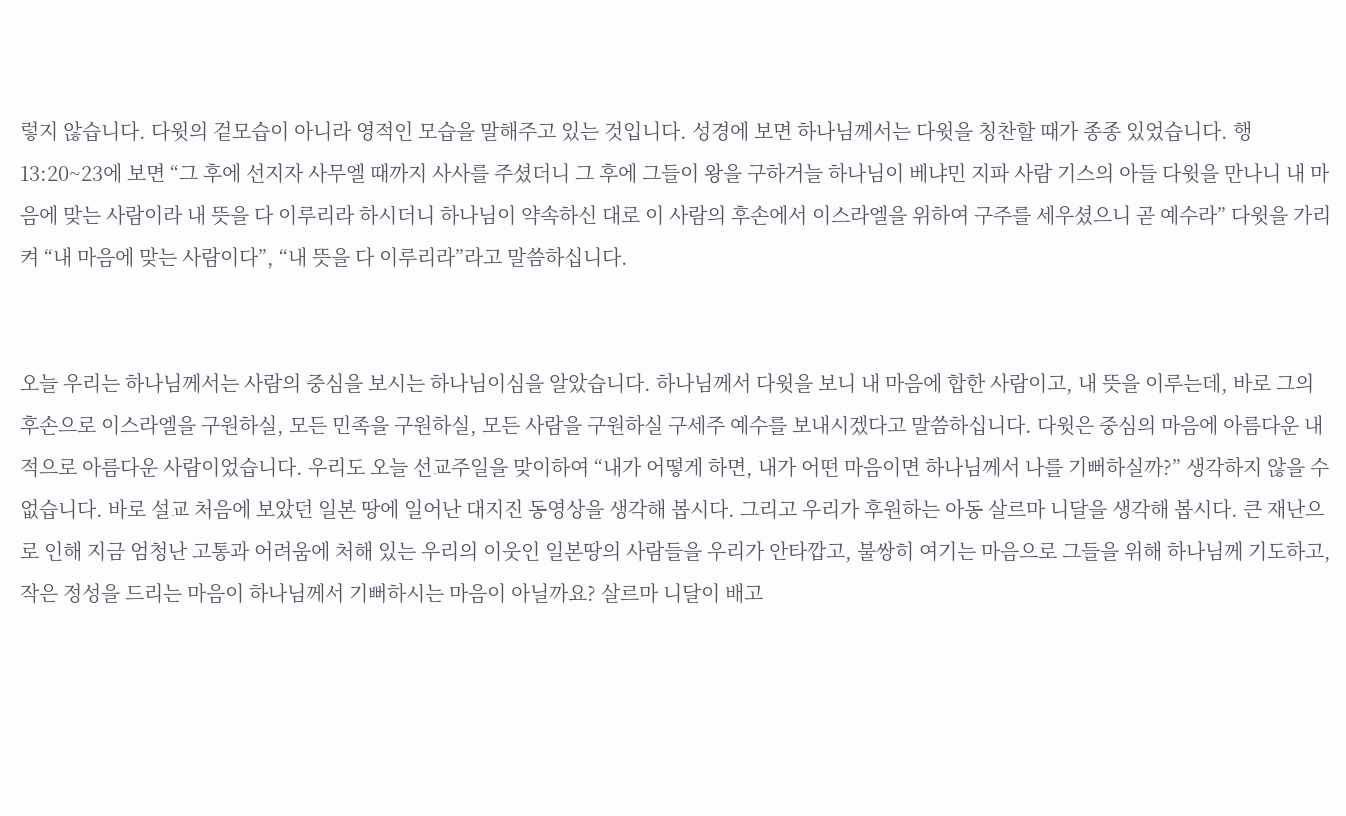렇지 않습니다. 다윗의 겉모습이 아니라 영적인 모습을 말해주고 있는 것입니다. 성경에 보면 하나님께서는 다윗을 칭찬할 때가 종종 있었습니다. 행 13:20~23에 보면 “그 후에 선지자 사무엘 때까지 사사를 주셨더니 그 후에 그들이 왕을 구하거늘 하나님이 베냐민 지파 사람 기스의 아들 다윗을 만나니 내 마음에 맞는 사람이라 내 뜻을 다 이루리라 하시더니 하나님이 약속하신 대로 이 사람의 후손에서 이스라엘을 위하여 구주를 세우셨으니 곧 예수라” 다윗을 가리켜 “내 마음에 맞는 사람이다”, “내 뜻을 다 이루리라”라고 말씀하십니다.


오늘 우리는 하나님께서는 사람의 중심을 보시는 하나님이심을 알았습니다. 하나님께서 다윗을 보니 내 마음에 합한 사람이고, 내 뜻을 이루는데, 바로 그의 후손으로 이스라엘을 구원하실, 모든 민족을 구원하실, 모든 사람을 구원하실 구세주 예수를 보내시겠다고 말씀하십니다. 다윗은 중심의 마음에 아름다운 내적으로 아름다운 사람이었습니다. 우리도 오늘 선교주일을 맞이하여 “내가 어떻게 하면, 내가 어떤 마음이면 하나님께서 나를 기뻐하실까?” 생각하지 않을 수 없습니다. 바로 설교 처음에 보았던 일본 땅에 일어난 대지진 동영상을 생각해 봅시다. 그리고 우리가 후원하는 아동 살르마 니달을 생각해 봅시다. 큰 재난으로 인해 지금 엄청난 고통과 어려움에 처해 있는 우리의 이웃인 일본땅의 사람들을 우리가 안타깝고, 불쌍히 여기는 마음으로 그들을 위해 하나님께 기도하고, 작은 정성을 드리는 마음이 하나님께서 기뻐하시는 마음이 아닐까요? 살르마 니달이 배고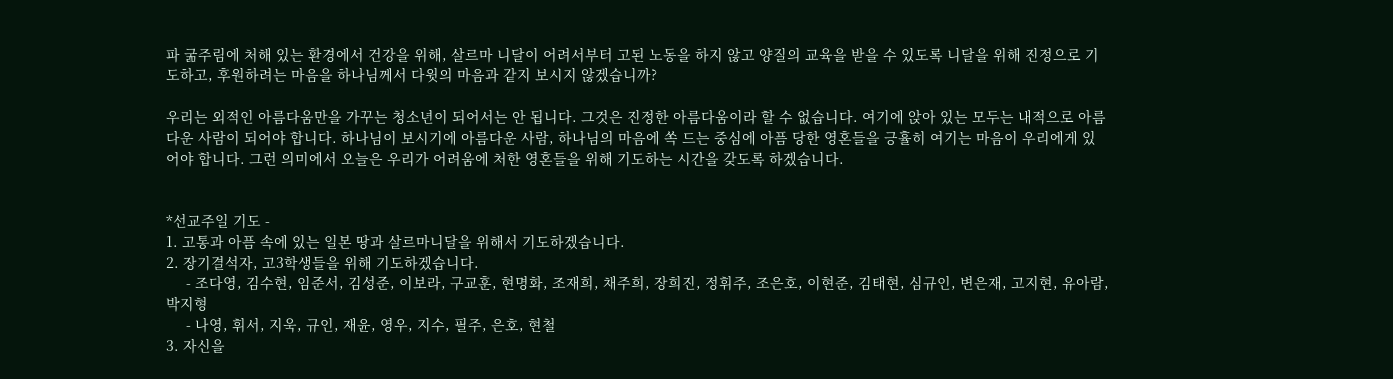파 굶주림에 처해 있는 환경에서 건강을 위해, 살르마 니달이 어려서부터 고된 노동을 하지 않고 양질의 교육을 받을 수 있도록 니달을 위해 진정으로 기도하고, 후원하려는 마음을 하나님께서 다윗의 마음과 같지 보시지 않겠습니까?

우리는 외적인 아름다움만을 가꾸는 청소년이 되어서는 안 됩니다. 그것은 진정한 아름다움이라 할 수 없습니다. 여기에 앉아 있는 모두는 내적으로 아름다운 사람이 되어야 합니다. 하나님이 보시기에 아름다운 사람, 하나님의 마음에 쏙 드는 중심에 아픔 당한 영혼들을 긍휼히 여기는 마음이 우리에게 있어야 합니다. 그런 의미에서 오늘은 우리가 어려움에 처한 영혼들을 위해 기도하는 시간을 갖도록 하겠습니다.


*선교주일 기도 -
1. 고통과 아픔 속에 있는 일본 땅과 살르마니달을 위해서 기도하겠습니다.
2. 장기결석자, 고3학생들을 위해 기도하겠습니다.
     - 조다영, 김수현, 임준서, 김성준, 이보라, 구교훈, 현명화, 조재희, 채주희, 장희진, 정휘주, 조은호, 이현준, 김태현, 심규인, 변은재, 고지현, 유아람, 박지형
     - 나영, 휘서, 지욱, 규인, 재윤, 영우, 지수, 필주, 은호, 현철
3. 자신을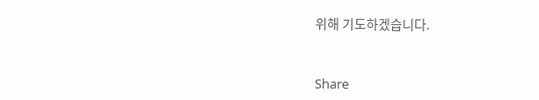위해 기도하겠습니다.


Share